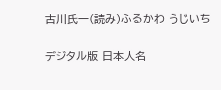古川氏一(読み)ふるかわ うじいち

デジタル版 日本人名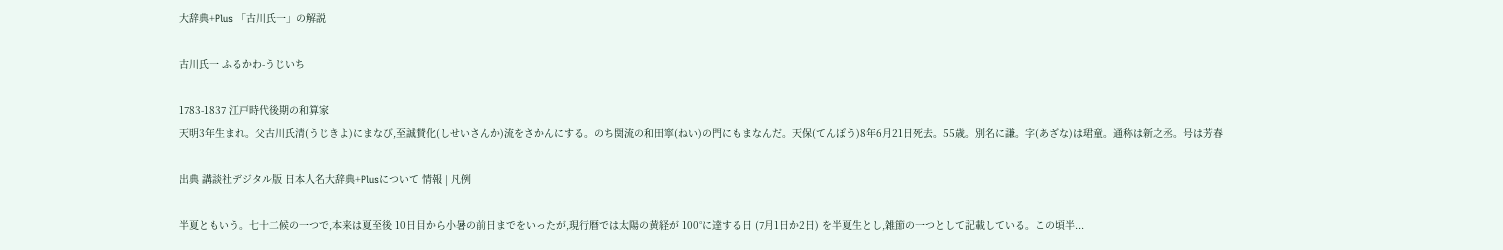大辞典+Plus 「古川氏一」の解説

古川氏一 ふるかわ-うじいち

1783-1837 江戸時代後期の和算家
天明3年生まれ。父古川氏清(うじきよ)にまなび,至誠賛化(しせいさんか)流をさかんにする。のち関流の和田寧(ねい)の門にもまなんだ。天保(てんぽう)8年6月21日死去。55歳。別名に謙。字(あざな)は珺童。通称は新之丞。号は芳春

出典 講談社デジタル版 日本人名大辞典+Plusについて 情報 | 凡例

半夏ともいう。七十二候の一つで,本来は夏至後 10日目から小暑の前日までをいったが,現行暦では太陽の黄経が 100°に達する日 (7月1日か2日) を半夏生とし,雑節の一つとして記載している。この頃半...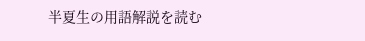半夏生の用語解説を読む